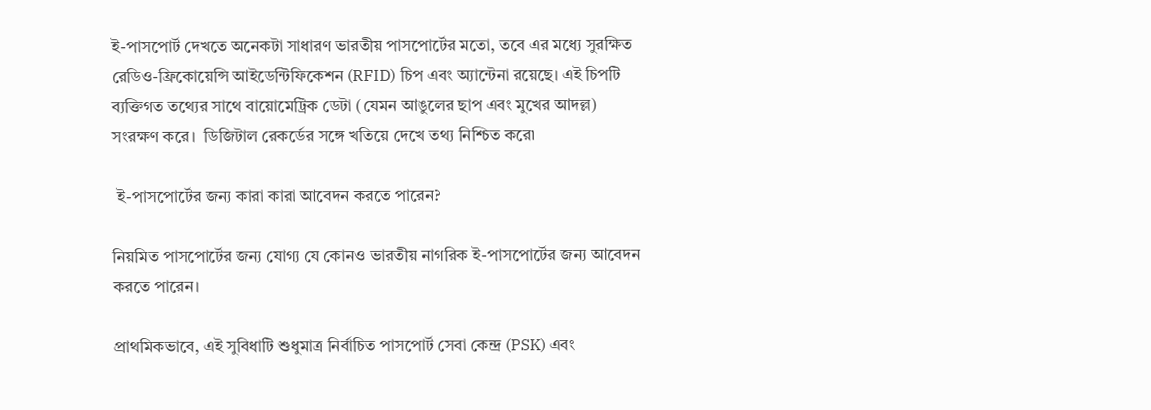ই-পাসপোর্ট দেখতে অনেকটা সাধারণ ভারতীয় পাসপোর্টের মতো, তবে এর মধ্যে সুরক্ষিত রেডিও-ফ্রিকোয়েন্সি আইডেন্টিফিকেশন (RFID) চিপ এবং অ্যান্টেনা রয়েছে। এই চিপটি ব্যক্তিগত তথ্যের সাথে বায়োমেট্রিক ডেটা (যেমন আঙুলের ছাপ এবং মুখের আদল্ল) সংরক্ষণ করে।  ডিজিটাল রেকর্ডের সঙ্গে খতিয়ে দেখে তথ্য নিশ্চিত করে৷

 ই-পাসপোর্টের জন্য কারা কারা আবেদন করতে পারেন?

নিয়মিত পাসপোর্টের জন্য যোগ্য যে কোনও ভারতীয় নাগরিক ই-পাসপোর্টের জন্য আবেদন করতে পারেন।

প্রাথমিকভাবে, এই সুবিধাটি শুধুমাত্র নির্বাচিত পাসপোর্ট সেবা কেন্দ্র (PSK) এবং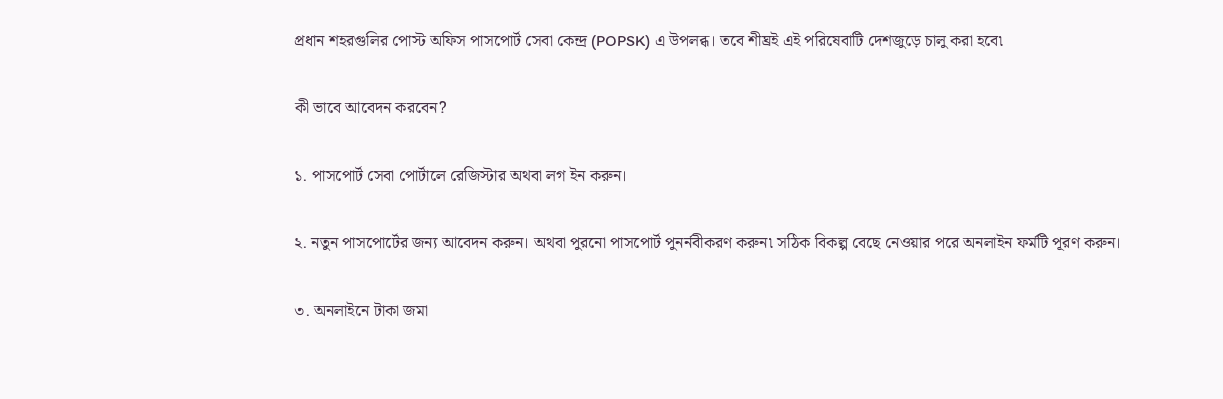প্রধান শহরগুলির পোস্ট অফিস পাসপোর্ট সেবা কেন্দ্র (POPSK) এ উপলব্ধ। তবে শীঘ্রই এই পরিষেবাটি দেশজুড়ে চালু করা হবে৷

কী ভাবে আবেদন করবেন?

১. পাসপোর্ট সেবা পোর্টালে রেজিস্টার অথবা লগ ইন করুন।

২. নতুন পাসপোর্টের জন্য আবেদন করুন। অথবা পুরনো পাসপোর্ট পুনর্নবীকরণ করুন৷ সঠিক বিকল্প বেছে নেওয়ার পরে অনলাইন ফর্মটি পূরণ করুন।

৩. অনলাইনে টাকা জমা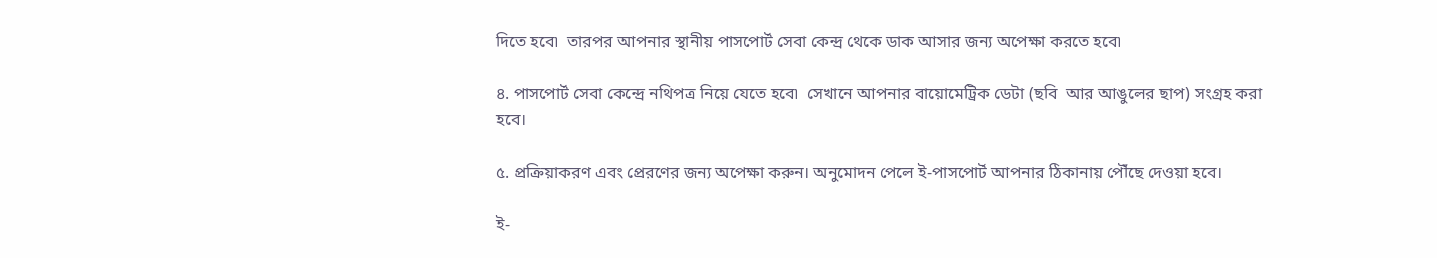দিতে হবে৷  তারপর আপনার স্থানীয় পাসপোর্ট সেবা কেন্দ্র থেকে ডাক আসার জন্য অপেক্ষা করতে হবে৷

৪. পাসপোর্ট সেবা কেন্দ্রে নথিপত্র নিয়ে যেতে হবে৷  সেখানে আপনার বায়োমেট্রিক ডেটা (ছবি  আর আঙুলের ছাপ) সংগ্রহ করা হবে।

৫. প্রক্রিয়াকরণ এবং প্রেরণের জন্য অপেক্ষা করুন। অনুমোদন পেলে ই-পাসপোর্ট আপনার ঠিকানায় পৌঁছে দেওয়া হবে।

ই-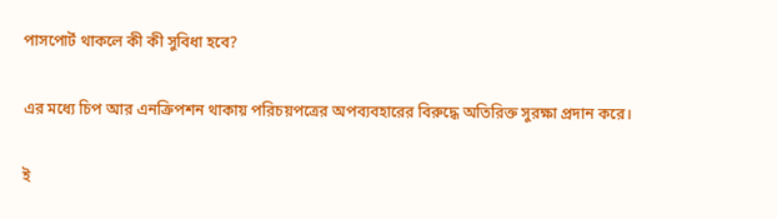পাসপোর্ট থাকলে কী কী সুবিধা হবে?

এর মধ্যে চিপ আর এনক্রিপশন থাকায় পরিচয়পত্রের অপব্যবহারের বিরুদ্ধে অতিরিক্ত সুরক্ষা প্রদান করে।

ই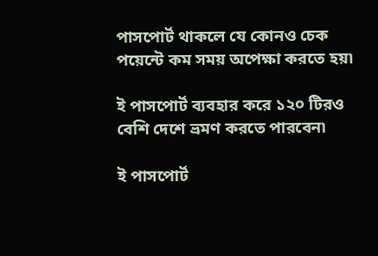পাসপোর্ট থাকলে যে কোনও চেক পয়েন্টে কম সময় অপেক্ষা করতে হয়৷

ই পাসপোর্ট ব্যবহার করে ১২০ টিরও বেশি দেশে ভ্রমণ করতে পারবেন৷

ই পাসপোর্ট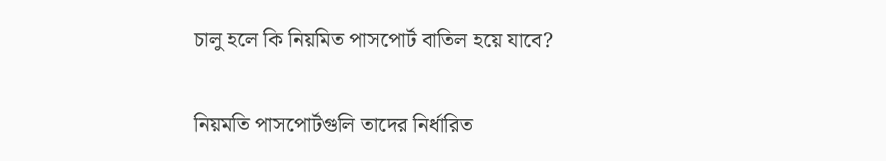চালু হলে কি নিয়মিত পাসপোর্ট বাতিল হয়ে যাবে?

নিয়মতি পাসপোর্টগুলি তাদের নির্ধারিত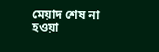মেয়াদ শেষ না হওয়া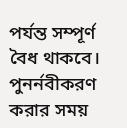পর্যন্ত সম্পূর্ণ বৈধ থাকবে। পুনর্নবীকরণ করার সময়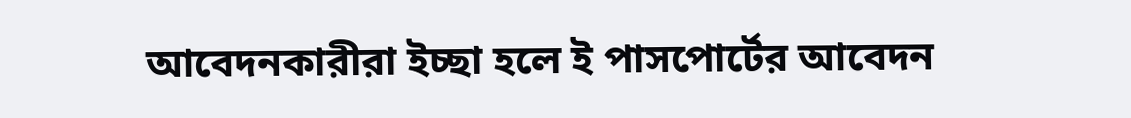আবেদনকারীরা ইচ্ছা হলে ই পাসপোর্টের আবেদন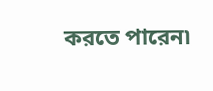করতে পারেন৷